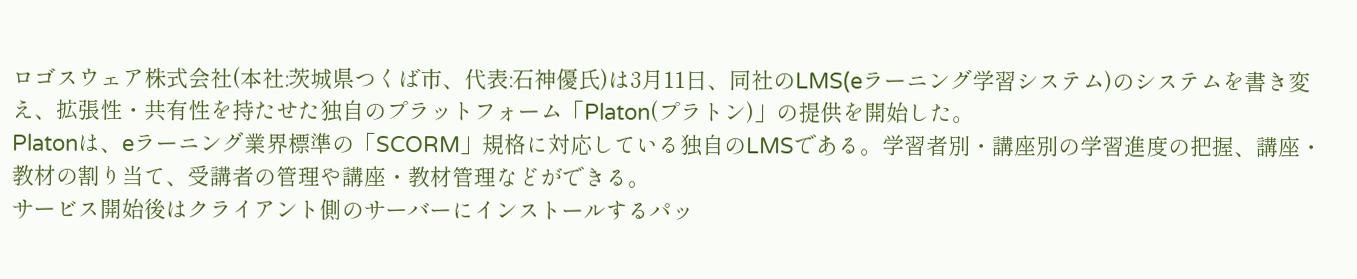ロゴスウェア株式会社(本社:茨城県つくば市、代表:石神優氏)は3月11日、同社のLMS(eラーニング学習システム)のシステムを書き変え、拡張性・共有性を持たせた独自のプラットフォーム「Platon(プラトン)」の提供を開始した。
Platonは、eラーニング業界標準の「SCORM」規格に対応している独自のLMSである。学習者別・講座別の学習進度の把握、講座・教材の割り当て、受講者の管理や講座・教材管理などができる。
サービス開始後はクライアント側のサーバーにインストールするパッ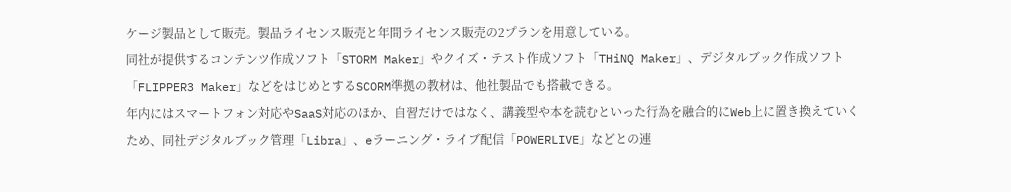ケージ製品として販売。製品ライセンス販売と年間ライセンス販売の2プランを用意している。
同社が提供するコンテンツ作成ソフト「STORM Maker」やクイズ・テスト作成ソフト「THiNQ Maker」、デジタルブック作成ソフト「FLIPPER3 Maker」などをはじめとするSCORM準拠の教材は、他社製品でも搭載できる。
年内にはスマートフォン対応やSaaS対応のほか、自習だけではなく、講義型や本を読むといった行為を融合的にWeb上に置き換えていくため、同社デジタルブック管理「Libra」、eラーニング・ライブ配信「POWERLIVE」などとの連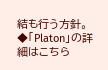結も行う方針。
◆「Platon」の詳細はこちら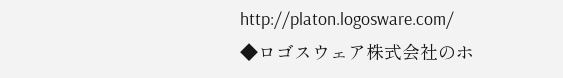http://platon.logosware.com/
◆ロゴスウェア株式会社のホ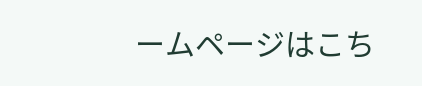ームページはこち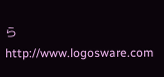ら
http://www.logosware.com